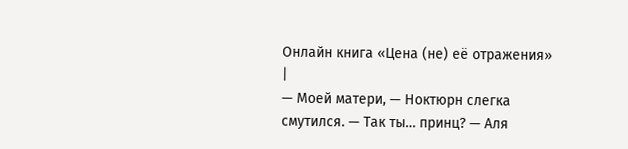Онлайн книга «Цена (не) её отражения»
|
— Моей матери, — Ноктюрн слегка смутился. — Так ты… принц? — Аля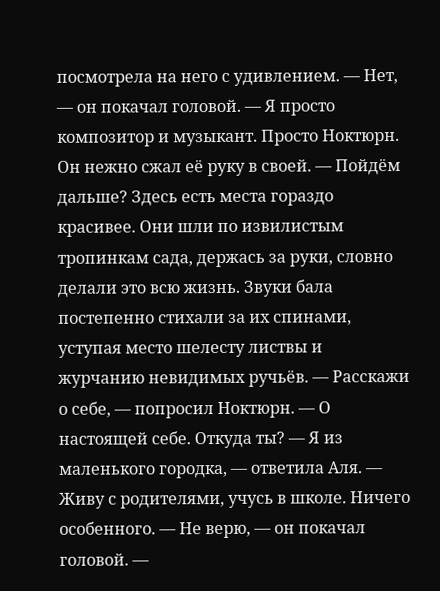посмотрела на него с удивлением. — Нет, — он покачал головой. — Я просто композитор и музыкант. Просто Ноктюрн. Он нежно сжал её руку в своей. — Пойдём дальше? Здесь есть места гораздо красивее. Они шли по извилистым тропинкам сада, держась за руки, словно делали это всю жизнь. Звуки бала постепенно стихали за их спинами, уступая место шелесту листвы и журчанию невидимых ручьёв. — Расскажи о себе, — попросил Ноктюрн. — О настоящей себе. Откуда ты? — Я из маленького городка, — ответила Аля. — Живу с родителями, учусь в школе. Ничего особенного. — Не верю, — он покачал головой. —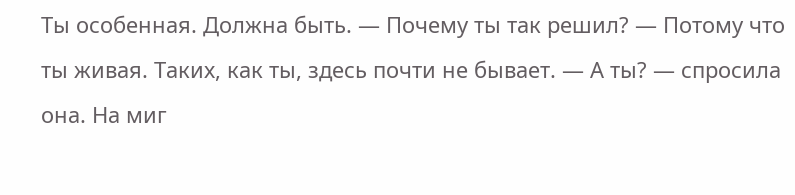Ты особенная. Должна быть. — Почему ты так решил? — Потому что ты живая. Таких, как ты, здесь почти не бывает. — А ты? — спросила она. На миг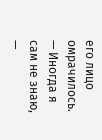его лицо омрачилось. — Иногда я сам не знаю, —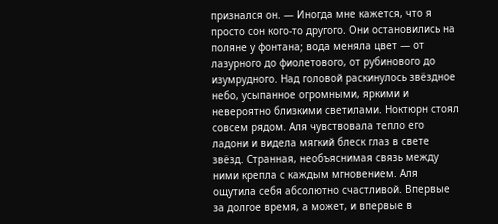признался он. — Иногда мне кажется, что я просто сон кого-то другого. Они остановились на поляне у фонтана; вода меняла цвет — от лазурного до фиолетового, от рубинового до изумрудного. Над головой раскинулось звёздное небо, усыпанное огромными, яркими и невероятно близкими светилами. Ноктюрн стоял совсем рядом. Аля чувствовала тепло его ладони и видела мягкий блеск глаз в свете звёзд. Странная, необъяснимая связь между ними крепла с каждым мгновением. Аля ощутила себя абсолютно счастливой. Впервые за долгое время, а может, и впервые в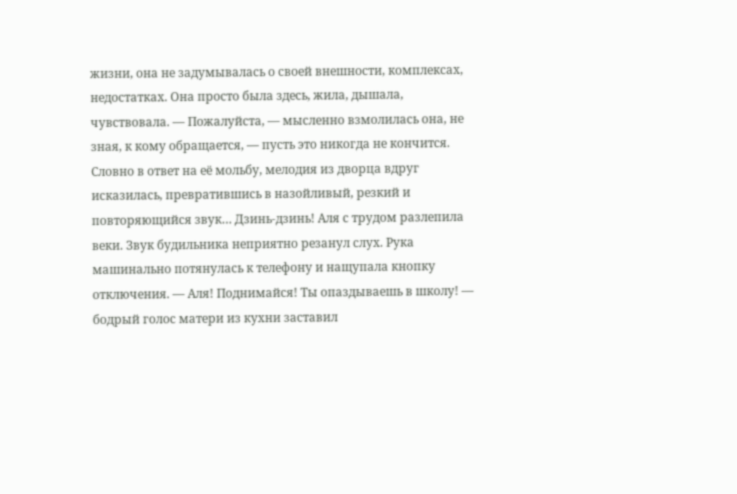жизни, она не задумывалась о своей внешности, комплексах, недостатках. Она просто была здесь, жила, дышала, чувствовала. — Пожалуйста, — мысленно взмолилась она, не зная, к кому обращается, — пусть это никогда не кончится. Словно в ответ на её мольбу, мелодия из дворца вдруг исказилась, превратившись в назойливый, резкий и повторяющийся звук… Дзинь-дзинь! Аля с трудом разлепила веки. Звук будильника неприятно резанул слух. Рука машинально потянулась к телефону и нащупала кнопку отключения. — Аля! Поднимайся! Ты опаздываешь в школу! — бодрый голос матери из кухни заставил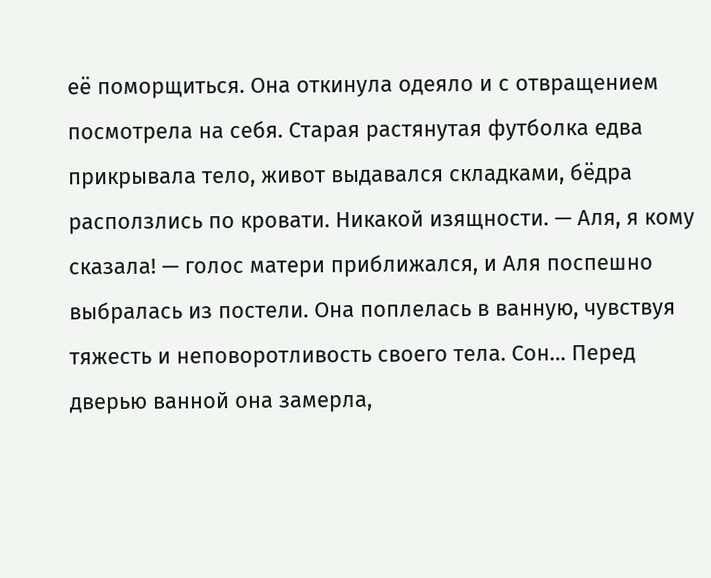её поморщиться. Она откинула одеяло и с отвращением посмотрела на себя. Старая растянутая футболка едва прикрывала тело, живот выдавался складками, бёдра расползлись по кровати. Никакой изящности. — Аля, я кому сказала! — голос матери приближался, и Аля поспешно выбралась из постели. Она поплелась в ванную, чувствуя тяжесть и неповоротливость своего тела. Сон… Перед дверью ванной она замерла,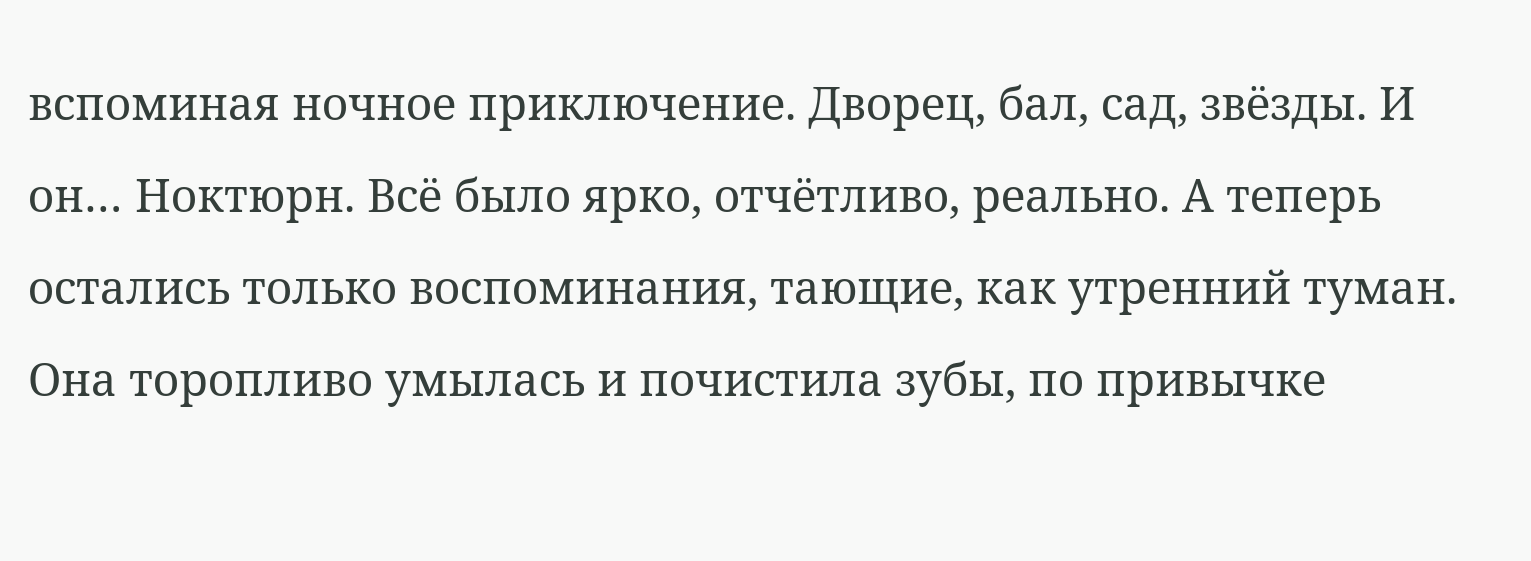вспоминая ночное приключение. Дворец, бал, сад, звёзды. И он… Ноктюрн. Всё было ярко, отчётливо, реально. А теперь остались только воспоминания, тающие, как утренний туман. Она торопливо умылась и почистила зубы, по привычке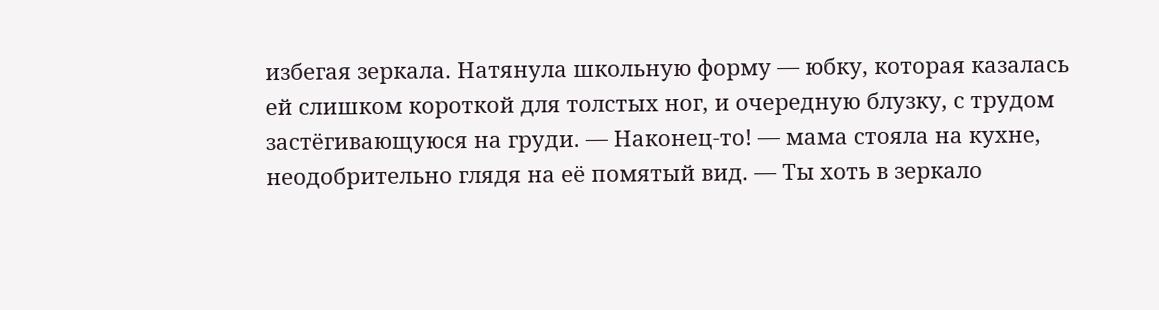избегая зеркала. Натянула школьную форму — юбку, которая казалась ей слишком короткой для толстых ног, и очередную блузку, с трудом застёгивающуюся на груди. — Наконец-то! — мама стояла на кухне, неодобрительно глядя на её помятый вид. — Ты хоть в зеркало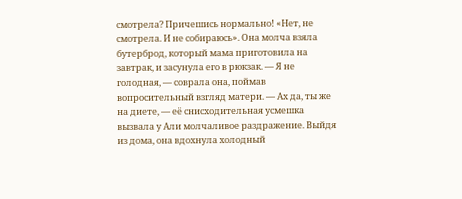смотрела? Причешись нормально! «Нет, не смотрела. И не собираюсь». Она молча взяла бутерброд, который мама приготовила на завтрак, и засунула его в рюкзак. — Я не голодная, — соврала она, поймав вопросительный взгляд матери. — Ах да, ты же на диете, — её снисходительная усмешка вызвала у Али молчаливое раздражение. Выйдя из дома, она вдохнула холодный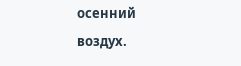осенний воздух.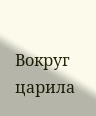Вокруг царила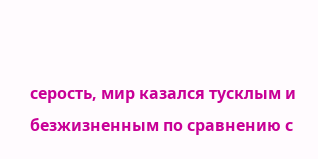серость, мир казался тусклым и безжизненным по сравнению с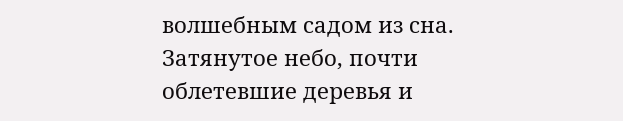волшебным садом из сна. Затянутое небо, почти облетевшие деревья и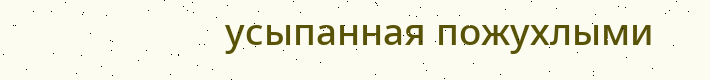усыпанная пожухлыми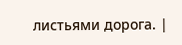листьями дорога. |